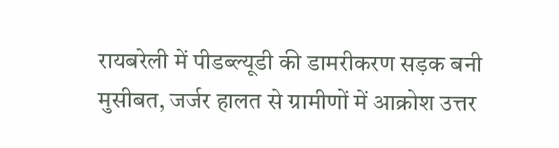रायबरेली में पीडब्ल्यूडी की डामरीकरण सड़क बनी मुसीबत, जर्जर हालत से ग्रामीणों में आक्रोश उत्तर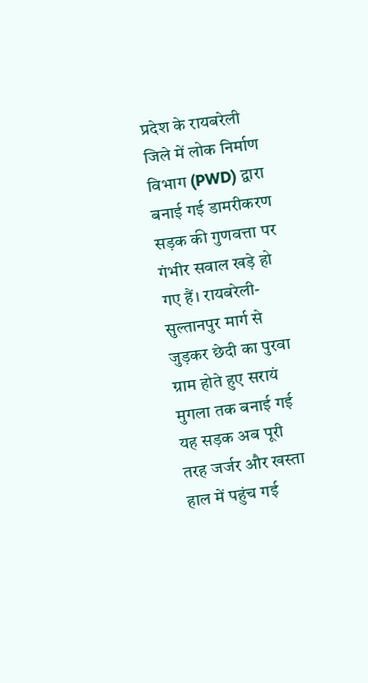प्रदेश के रायबरेली जिले में लोक निर्माण विभाग (PWD) द्वारा बनाई गई डामरीकरण सड़क की गुणवत्ता पर गंभीर सवाल खड़े हो गए हैं। रायबरेली-सुल्तानपुर मार्ग से जुड़कर छेदी का पुरवा ग्राम होते हुए सरायं मुगला तक बनाई गई यह सड़क अब पूरी तरह जर्जर और खस्ता हाल में पहुंच गई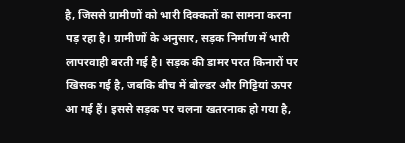है, जिससे ग्रामीणों को भारी दिक्कतों का सामना करना पड़ रहा है। ग्रामीणों के अनुसार, सड़क निर्माण में भारी लापरवाही बरती गई है। सड़क की डामर परत किनारों पर खिसक गई है, जबकि बीच में बोल्डर और गिट्टियां ऊपर आ गई हैं। इससे सड़क पर चलना खतरनाक हो गया है,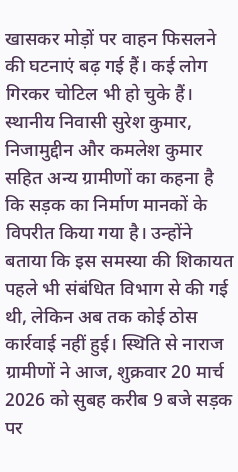खासकर मोड़ों पर वाहन फिसलने की घटनाएं बढ़ गई हैं। कई लोग गिरकर चोटिल भी हो चुके हैं। स्थानीय निवासी सुरेश कुमार, निजामुद्दीन और कमलेश कुमार सहित अन्य ग्रामीणों का कहना है कि सड़क का निर्माण मानकों के विपरीत किया गया है। उन्होंने बताया कि इस समस्या की शिकायत पहले भी संबंधित विभाग से की गई थी, लेकिन अब तक कोई ठोस कार्रवाई नहीं हुई। स्थिति से नाराज ग्रामीणों ने आज, शुक्रवार 20 मार्च 2026 को सुबह करीब 9 बजे सड़क पर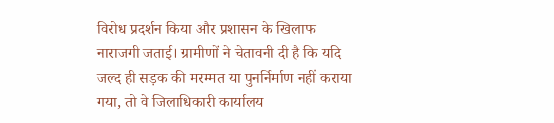विरोध प्रदर्शन किया और प्रशासन के खिलाफ नाराजगी जताई। ग्रामीणों ने चेतावनी दी है कि यदि जल्द ही सड़क की मरम्मत या पुनर्निर्माण नहीं कराया गया, तो वे जिलाधिकारी कार्यालय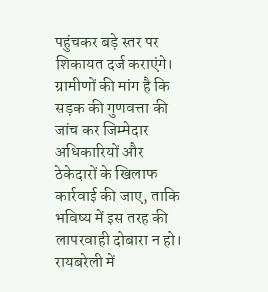पहुंचकर बड़े स्तर पर शिकायत दर्ज कराएंगे। ग्रामीणों की मांग है कि सड़क की गुणवत्ता की जांच कर जिम्मेदार अधिकारियों और ठेकेदारों के खिलाफ कार्रवाई की जाए, ताकि भविष्य में इस तरह की लापरवाही दोबारा न हो।
रायबरेली में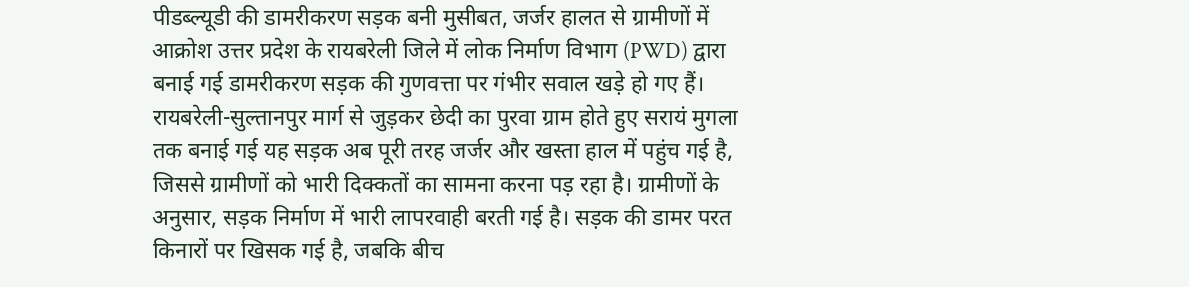पीडब्ल्यूडी की डामरीकरण सड़क बनी मुसीबत, जर्जर हालत से ग्रामीणों में आक्रोश उत्तर प्रदेश के रायबरेली जिले में लोक निर्माण विभाग (PWD) द्वारा बनाई गई डामरीकरण सड़क की गुणवत्ता पर गंभीर सवाल खड़े हो गए हैं। रायबरेली-सुल्तानपुर मार्ग से जुड़कर छेदी का पुरवा ग्राम होते हुए सरायं मुगला तक बनाई गई यह सड़क अब पूरी तरह जर्जर और खस्ता हाल में पहुंच गई है, जिससे ग्रामीणों को भारी दिक्कतों का सामना करना पड़ रहा है। ग्रामीणों के अनुसार, सड़क निर्माण में भारी लापरवाही बरती गई है। सड़क की डामर परत किनारों पर खिसक गई है, जबकि बीच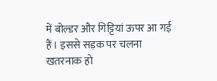में बोल्डर और गिट्टियां ऊपर आ गई हैं। इससे सड़क पर चलना खतरनाक हो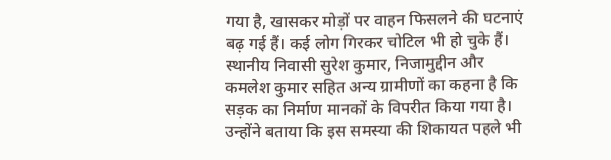गया है, खासकर मोड़ों पर वाहन फिसलने की घटनाएं बढ़ गई हैं। कई लोग गिरकर चोटिल भी हो चुके हैं। स्थानीय निवासी सुरेश कुमार, निजामुद्दीन और कमलेश कुमार सहित अन्य ग्रामीणों का कहना है कि सड़क का निर्माण मानकों के विपरीत किया गया है। उन्होंने बताया कि इस समस्या की शिकायत पहले भी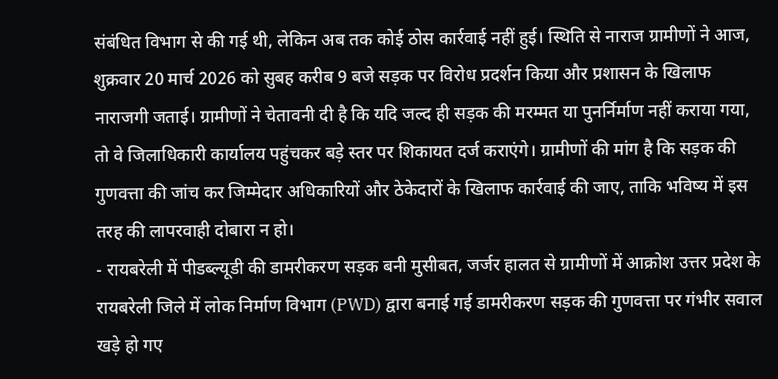संबंधित विभाग से की गई थी, लेकिन अब तक कोई ठोस कार्रवाई नहीं हुई। स्थिति से नाराज ग्रामीणों ने आज, शुक्रवार 20 मार्च 2026 को सुबह करीब 9 बजे सड़क पर विरोध प्रदर्शन किया और प्रशासन के खिलाफ नाराजगी जताई। ग्रामीणों ने चेतावनी दी है कि यदि जल्द ही सड़क की मरम्मत या पुनर्निर्माण नहीं कराया गया, तो वे जिलाधिकारी कार्यालय पहुंचकर बड़े स्तर पर शिकायत दर्ज कराएंगे। ग्रामीणों की मांग है कि सड़क की गुणवत्ता की जांच कर जिम्मेदार अधिकारियों और ठेकेदारों के खिलाफ कार्रवाई की जाए, ताकि भविष्य में इस तरह की लापरवाही दोबारा न हो।
- रायबरेली में पीडब्ल्यूडी की डामरीकरण सड़क बनी मुसीबत, जर्जर हालत से ग्रामीणों में आक्रोश उत्तर प्रदेश के रायबरेली जिले में लोक निर्माण विभाग (PWD) द्वारा बनाई गई डामरीकरण सड़क की गुणवत्ता पर गंभीर सवाल खड़े हो गए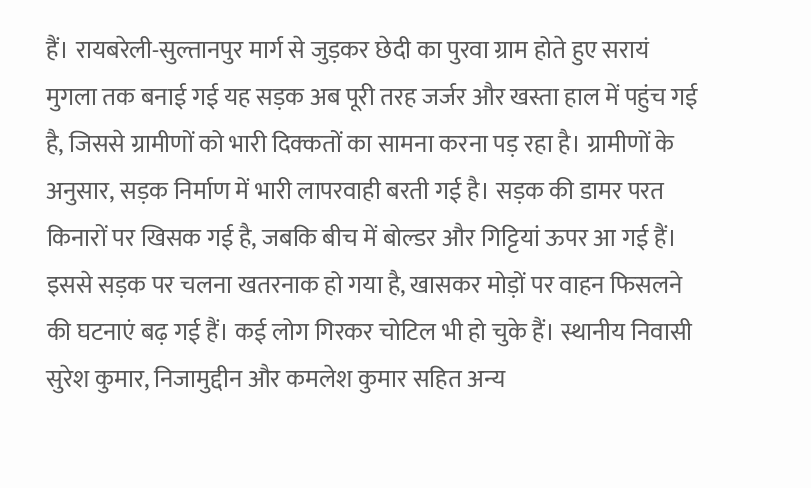हैं। रायबरेली-सुल्तानपुर मार्ग से जुड़कर छेदी का पुरवा ग्राम होते हुए सरायं मुगला तक बनाई गई यह सड़क अब पूरी तरह जर्जर और खस्ता हाल में पहुंच गई है, जिससे ग्रामीणों को भारी दिक्कतों का सामना करना पड़ रहा है। ग्रामीणों के अनुसार, सड़क निर्माण में भारी लापरवाही बरती गई है। सड़क की डामर परत किनारों पर खिसक गई है, जबकि बीच में बोल्डर और गिट्टियां ऊपर आ गई हैं। इससे सड़क पर चलना खतरनाक हो गया है, खासकर मोड़ों पर वाहन फिसलने की घटनाएं बढ़ गई हैं। कई लोग गिरकर चोटिल भी हो चुके हैं। स्थानीय निवासी सुरेश कुमार, निजामुद्दीन और कमलेश कुमार सहित अन्य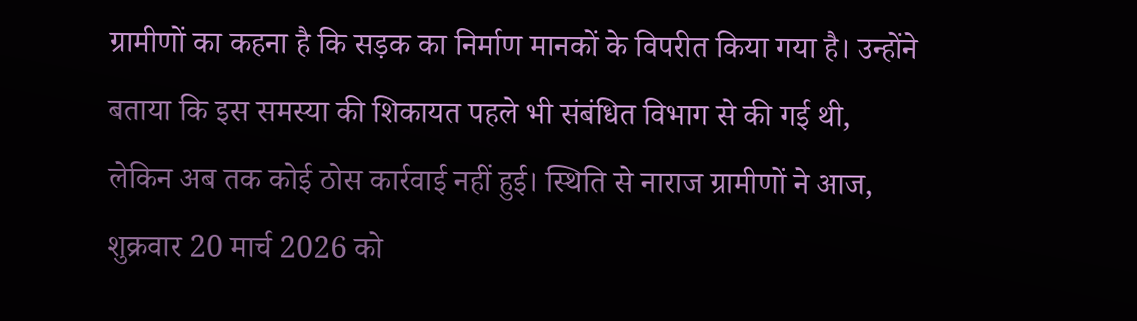ग्रामीणों का कहना है कि सड़क का निर्माण मानकों के विपरीत किया गया है। उन्होंने बताया कि इस समस्या की शिकायत पहले भी संबंधित विभाग से की गई थी, लेकिन अब तक कोई ठोस कार्रवाई नहीं हुई। स्थिति से नाराज ग्रामीणों ने आज, शुक्रवार 20 मार्च 2026 को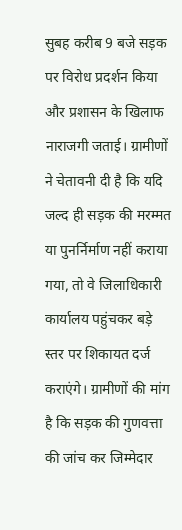सुबह करीब 9 बजे सड़क पर विरोध प्रदर्शन किया और प्रशासन के खिलाफ नाराजगी जताई। ग्रामीणों ने चेतावनी दी है कि यदि जल्द ही सड़क की मरम्मत या पुनर्निर्माण नहीं कराया गया, तो वे जिलाधिकारी कार्यालय पहुंचकर बड़े स्तर पर शिकायत दर्ज कराएंगे। ग्रामीणों की मांग है कि सड़क की गुणवत्ता की जांच कर जिम्मेदार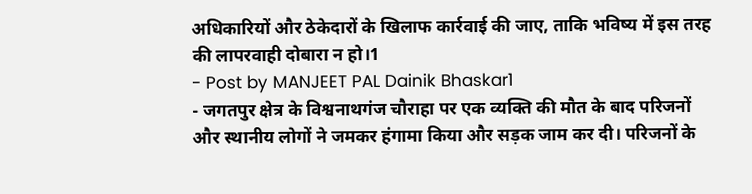अधिकारियों और ठेकेदारों के खिलाफ कार्रवाई की जाए, ताकि भविष्य में इस तरह की लापरवाही दोबारा न हो।1
- Post by MANJEET PAL Dainik Bhaskar1
- जगतपुर क्षेत्र के विश्वनाथगंज चौराहा पर एक व्यक्ति की मौत के बाद परिजनों और स्थानीय लोगों ने जमकर हंगामा किया और सड़क जाम कर दी। परिजनों के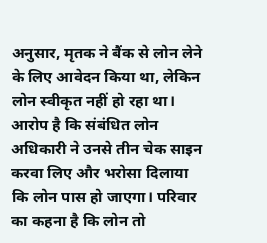अनुसार, मृतक ने बैंक से लोन लेने के लिए आवेदन किया था, लेकिन लोन स्वीकृत नहीं हो रहा था। आरोप है कि संबंधित लोन अधिकारी ने उनसे तीन चेक साइन करवा लिए और भरोसा दिलाया कि लोन पास हो जाएगा। परिवार का कहना है कि लोन तो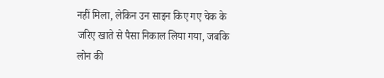नहीं मिला, लेकिन उन साइन किए गए चेक के जरिए खाते से पैसा निकाल लिया गया, जबकि लोन की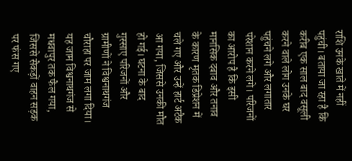राशि उनके खाते में नहीं पहुंची। बताया जा रहा है कि करीब एक साल बाद वसूली करने वाले लोग उनके घर पहुंचने लगे और लगातार परेशान करने लगे। परिजनों का आरोप है कि इसी मानसिक दबाव और तनाव के कारण मृतक डिप्रेशन में चले गए और उन्हें हार्ट अटैक आ गया, जिससे उनकी मौत हो गई। घटना के बाद गुस्साए परिजनों और ग्रामीणों ने विश्वनाथगंज चौराहा पर जाम लगा दिया। यह जाम विश्वनाथगंज से मधवापुर तक फैल गया, जिससे सैकड़ों वाहन सड़क पर फंस गए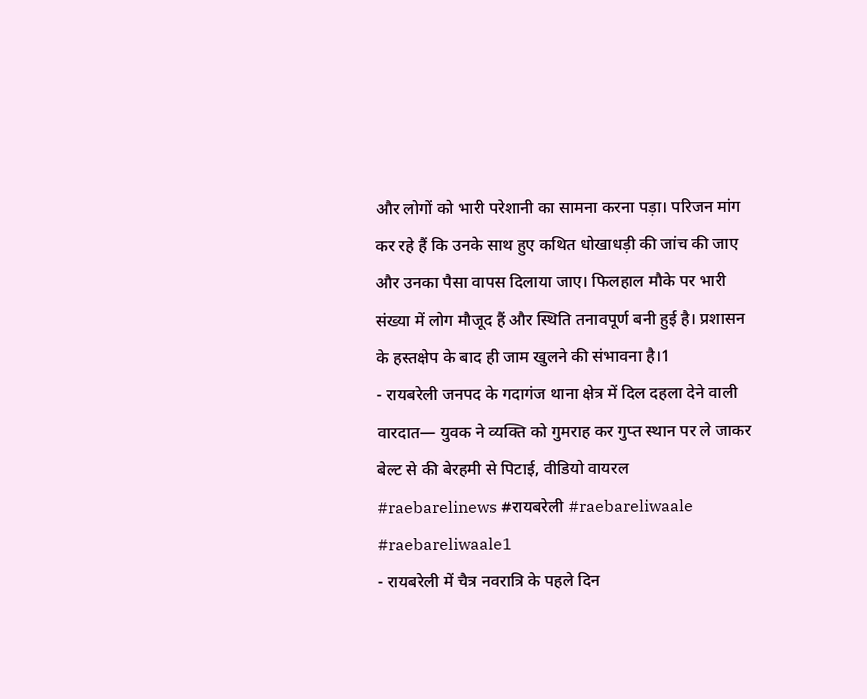और लोगों को भारी परेशानी का सामना करना पड़ा। परिजन मांग कर रहे हैं कि उनके साथ हुए कथित धोखाधड़ी की जांच की जाए और उनका पैसा वापस दिलाया जाए। फिलहाल मौके पर भारी संख्या में लोग मौजूद हैं और स्थिति तनावपूर्ण बनी हुई है। प्रशासन के हस्तक्षेप के बाद ही जाम खुलने की संभावना है।1
- रायबरेली जनपद के गदागंज थाना क्षेत्र में दिल दहला देने वाली वारदात— युवक ने व्यक्ति को गुमराह कर गुप्त स्थान पर ले जाकर बेल्ट से की बेरहमी से पिटाई, वीडियो वायरल #raebarelinews #रायबरेली #raebareliwaale #raebareliwaale1
- रायबरेली में चैत्र नवरात्रि के पहले दिन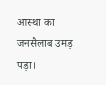आस्था का जनसैलाब उमड़ पड़ा।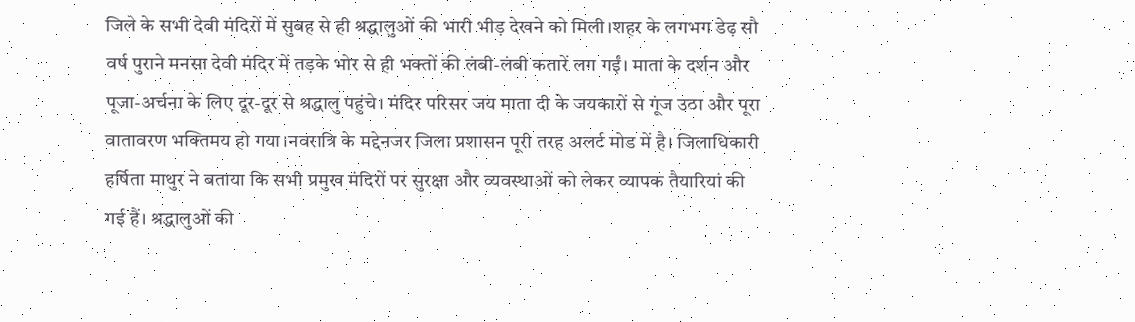जिले के सभी देवी मंदिरों में सुबह से ही श्रद्धालुओं की भारी भीड़ देखने को मिली।शहर के लगभग डेढ़ सौ वर्ष पुराने मनसा देवी मंदिर में तड़के भोर से ही भक्तों की लंबी-लंबी कतारें लग गईं। माता के दर्शन और पूजा-अर्चना के लिए दूर-दूर से श्रद्धालु पहुंचे। मंदिर परिसर जय माता दी के जयकारों से गूंज उठा और पूरा वातावरण भक्तिमय हो गया।नवरात्रि के मद्देनजर जिला प्रशासन पूरी तरह अलर्ट मोड में है। जिलाधिकारी हर्षिता माथुर ने बताया कि सभी प्रमुख मंदिरों पर सुरक्षा और व्यवस्थाओं को लेकर व्यापक तैयारियां की गई हैं। श्रद्धालुओं की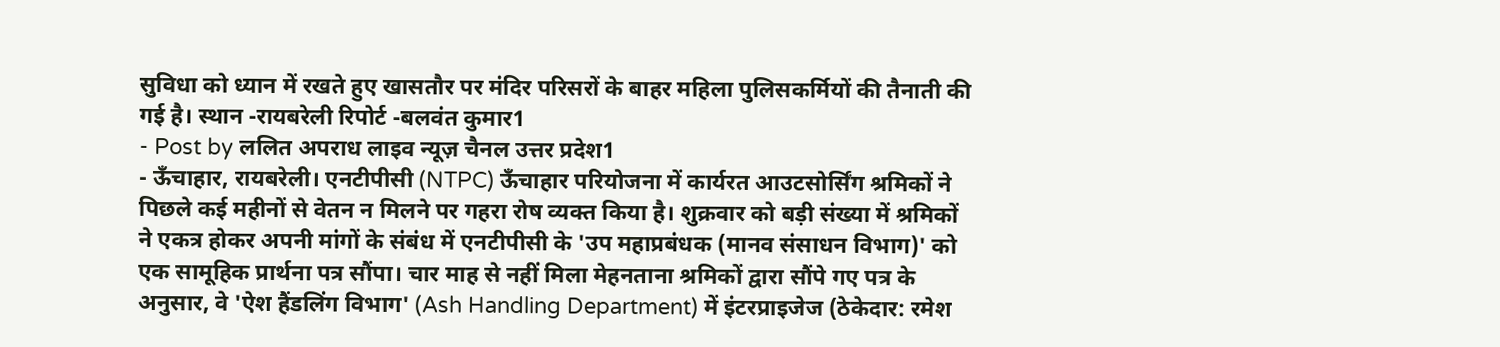सुविधा को ध्यान में रखते हुए खासतौर पर मंदिर परिसरों के बाहर महिला पुलिसकर्मियों की तैनाती की गई है। स्थान -रायबरेली रिपोर्ट -बलवंत कुमार1
- Post by ललित अपराध लाइव न्यूज़ चैनल उत्तर प्रदेश1
- ऊँचाहार, रायबरेली। एनटीपीसी (NTPC) ऊँचाहार परियोजना में कार्यरत आउटसोर्सिंग श्रमिकों ने पिछले कई महीनों से वेतन न मिलने पर गहरा रोष व्यक्त किया है। शुक्रवार को बड़ी संख्या में श्रमिकों ने एकत्र होकर अपनी मांगों के संबंध में एनटीपीसी के 'उप महाप्रबंधक (मानव संसाधन विभाग)' को एक सामूहिक प्रार्थना पत्र सौंपा। चार माह से नहीं मिला मेहनताना श्रमिकों द्वारा सौंपे गए पत्र के अनुसार, वे 'ऐश हैंडलिंग विभाग' (Ash Handling Department) में इंटरप्राइजेज (ठेकेदार: रमेश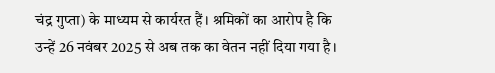चंद्र गुप्ता) के माध्यम से कार्यरत हैं। श्रमिकों का आरोप है कि उन्हें 26 नवंबर 2025 से अब तक का वेतन नहीं दिया गया है।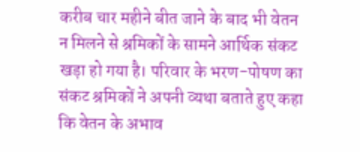करीब चार महीने बीत जाने के बाद भी वेतन न मिलने से श्रमिकों के सामने आर्थिक संकट खड़ा हो गया है। परिवार के भरण-पोषण का संकट श्रमिकों ने अपनी व्यथा बताते हुए कहा कि वेतन के अभाव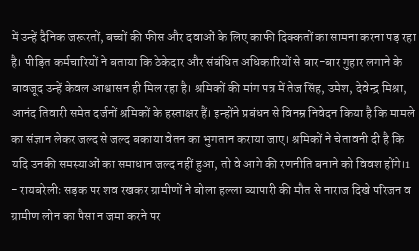में उन्हें दैनिक जरूरतों, बच्चों की फीस और दवाओं के लिए काफी दिक्कतों का सामना करना पड़ रहा है। पीड़ित कर्मचारियों ने बताया कि ठेकेदार और संबंधित अधिकारियों से बार-बार गुहार लगाने के बावजूद उन्हें केवल आश्वासन ही मिल रहा है। श्रमिकों की मांग पत्र में तेज सिंह, उमेश, देवेन्द्र मिश्रा, आनंद तिवारी समेत दर्जनों श्रमिकों के हस्ताक्षर हैं। इन्होंने प्रबंधन से विनम्र निवेदन किया है कि मामले का संज्ञान लेकर जल्द से जल्द बकाया वेतन का भुगतान कराया जाए। श्रमिकों ने चेतावनी दी है कि यदि उनकी समस्याओं का समाधान जल्द नहीं हुआ, तो वे आगे की रणनीति बनाने को विवश होंगे।1
- रायबरेलीः सड़क पर शव रखकर ग्रामीणों ने बोला हल्ला व्यापारी की मौत से नाराज दिखे परिजन व ग्रामीण लोन का पैसा न जमा करने पर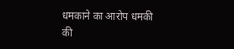धमकाने का आरोप धमकी की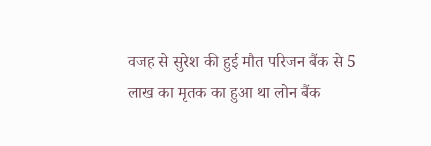वजह से सुरेश की हुई मौत परिजन बैंक से 5 लाख का मृतक का हुआ था लोन बैंक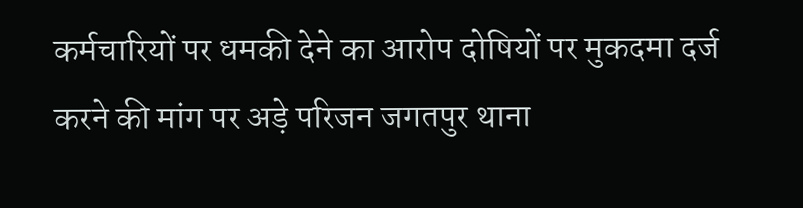कर्मचारियों पर धमकी देने का आरोप दोषियों पर मुकदमा दर्ज करने की मांग पर अड़े परिजन जगतपुर थाना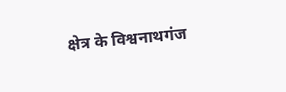क्षेत्र के विश्वनाथगंज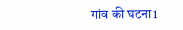गांव की घटना1